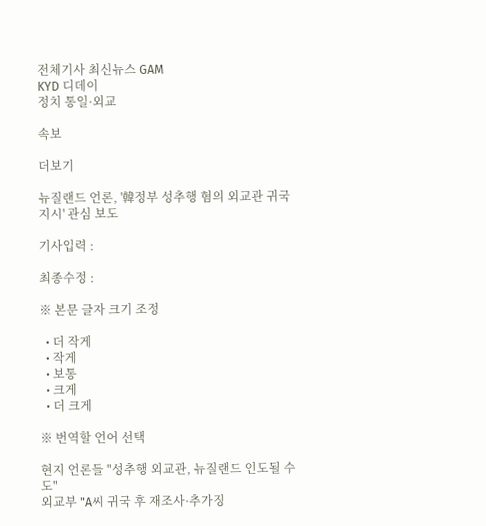전체기사 최신뉴스 GAM
KYD 디데이
정치 통일·외교

속보

더보기

뉴질랜드 언론, '韓정부 성추행 혐의 외교관 귀국 지시' 관심 보도

기사입력 :

최종수정 :

※ 본문 글자 크기 조정

  • 더 작게
  • 작게
  • 보통
  • 크게
  • 더 크게

※ 번역할 언어 선택

현지 언론들 "성추행 외교관, 뉴질랜드 인도될 수도"
외교부 "A씨 귀국 후 재조사·추가징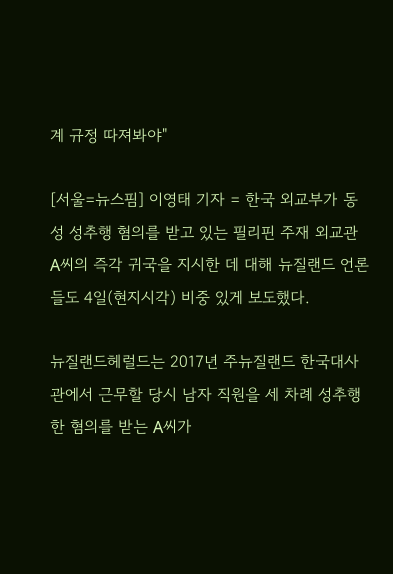계 규정 따져봐야"

[서울=뉴스핌] 이영태 기자 = 한국 외교부가 동성 성추행 혐의를 받고 있는 필리핀 주재 외교관 A씨의 즉각 귀국을 지시한 데 대해 뉴질랜드 언론들도 4일(현지시각) 비중 있게 보도했다.

뉴질랜드헤럴드는 2017년 주뉴질랜드 한국대사관에서 근무할 당시 남자 직원을 세 차례 성추행한 혐의를 받는 A씨가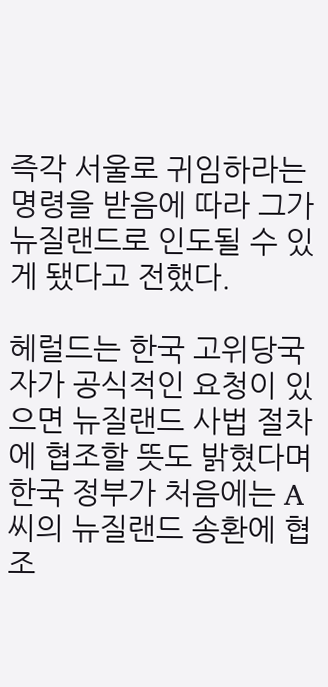즉각 서울로 귀임하라는 명령을 받음에 따라 그가 뉴질랜드로 인도될 수 있게 됐다고 전했다.

헤럴드는 한국 고위당국자가 공식적인 요청이 있으면 뉴질랜드 사법 절차에 협조할 뜻도 밝혔다며 한국 정부가 처음에는 A씨의 뉴질랜드 송환에 협조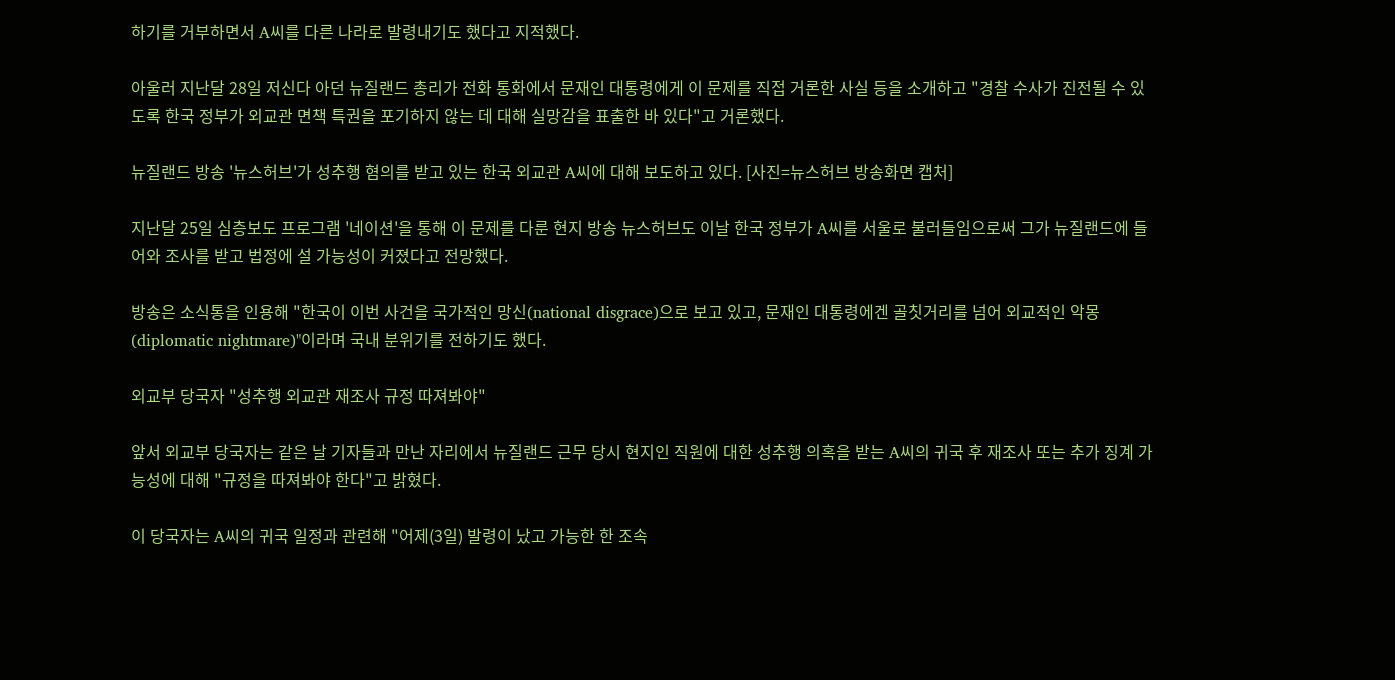하기를 거부하면서 A씨를 다른 나라로 발령내기도 했다고 지적했다.

아울러 지난달 28일 저신다 아던 뉴질랜드 총리가 전화 통화에서 문재인 대통령에게 이 문제를 직접 거론한 사실 등을 소개하고 "경찰 수사가 진전될 수 있도록 한국 정부가 외교관 면책 특권을 포기하지 않는 데 대해 실망감을 표출한 바 있다"고 거론했다.

뉴질랜드 방송 '뉴스허브'가 성추행 혐의를 받고 있는 한국 외교관 A씨에 대해 보도하고 있다. [사진=뉴스허브 방송화면 캡처]

지난달 25일 심층보도 프로그램 '네이션'을 통해 이 문제를 다룬 현지 방송 뉴스허브도 이날 한국 정부가 A씨를 서울로 불러들임으로써 그가 뉴질랜드에 들어와 조사를 받고 법정에 설 가능성이 커졌다고 전망했다.

방송은 소식통을 인용해 "한국이 이번 사건을 국가적인 망신(national disgrace)으로 보고 있고, 문재인 대통령에겐 골칫거리를 넘어 외교적인 악몽(diplomatic nightmare)"이라며 국내 분위기를 전하기도 했다.

외교부 당국자 "성추행 외교관 재조사 규정 따져봐야"

앞서 외교부 당국자는 같은 날 기자들과 만난 자리에서 뉴질랜드 근무 당시 현지인 직원에 대한 성추행 의혹을 받는 A씨의 귀국 후 재조사 또는 추가 징계 가능성에 대해 "규정을 따져봐야 한다"고 밝혔다.

이 당국자는 A씨의 귀국 일정과 관련해 "어제(3일) 발령이 났고 가능한 한 조속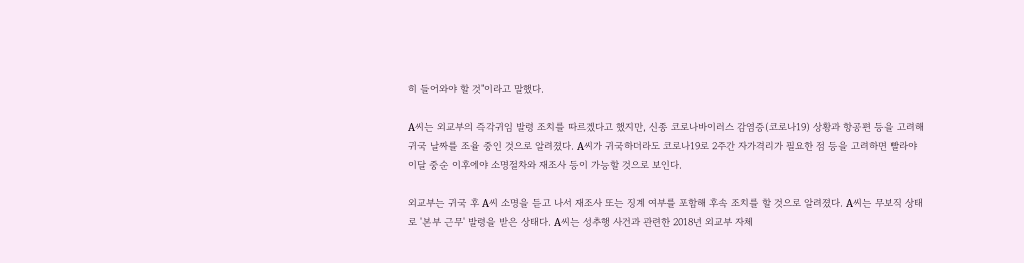히 들어와야 할 것"이라고 말했다.

A씨는 외교부의 즉각귀임 발령 조치를 따르겠다고 했지만, 신종 코로나바이러스 감염증(코로나19) 상황과 항공편 등을 고려해 귀국 날짜를 조율 중인 것으로 알려졌다. A씨가 귀국하더라도 코로나19로 2주간 자가격리가 필요한 점 등을 고려하면 빨라야 이달 중순 이후에야 소명절차와 재조사 등이 가능할 것으로 보인다.

외교부는 귀국 후 A씨 소명을 듣고 나서 재조사 또는 징계 여부를 포함해 후속 조치를 할 것으로 알려졌다. A씨는 무보직 상태로 '본부 근무' 발령을 받은 상태다. A씨는 성추행 사건과 관련한 2018년 외교부 자체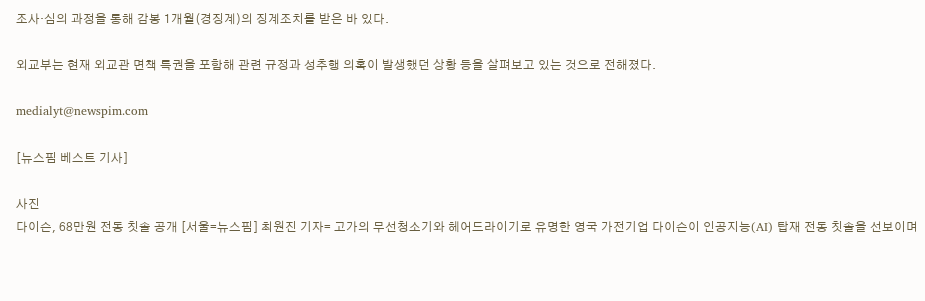조사·심의 과정을 통해 감봉 1개월(경징계)의 징계조치를 받은 바 있다.

외교부는 현재 외교관 면책 특권을 포함해 관련 규정과 성추행 의혹이 발생했던 상황 등을 살펴보고 있는 것으로 전해졌다.

medialyt@newspim.com

[뉴스핌 베스트 기사]

사진
다이슨, 68만원 전동 칫솔 공개 [서울=뉴스핌] 최원진 기자= 고가의 무선청소기와 헤어드라이기로 유명한 영국 가전기업 다이슨이 인공지능(AI) 탑재 전동 칫솔을 선보이며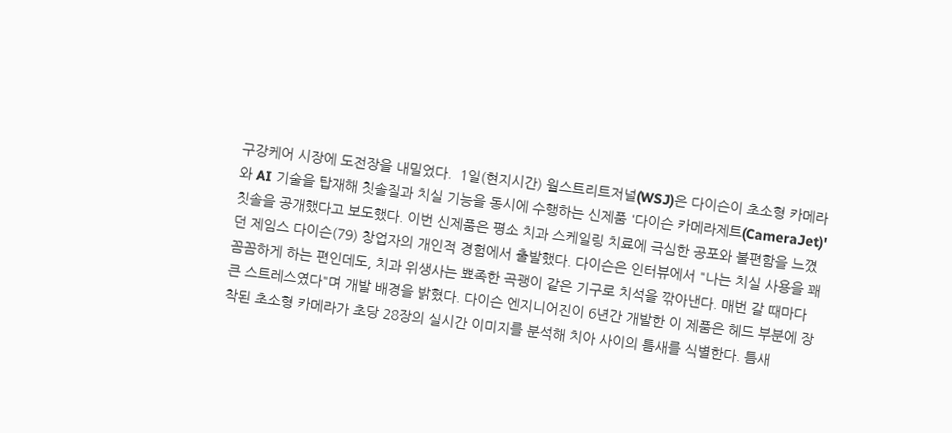구강케어 시장에 도전장을 내밀었다.  1일(현지시간) 월스트리트저널(WSJ)은 다이슨이 초소형 카메라와 AI 기술을 탑재해 칫솔질과 치실 기능을 동시에 수행하는 신제품 '다이슨 카메라제트(CameraJet)' 칫솔을 공개했다고 보도했다. 이번 신제품은 평소 치과 스케일링 치료에 극심한 공포와 불편함을 느꼈던 제임스 다이슨(79) 창업자의 개인적 경험에서 출발했다. 다이슨은 인터뷰에서 "나는 치실 사용을 꽤 꼼꼼하게 하는 편인데도, 치과 위생사는 뾰족한 곡괭이 같은 기구로 치석을 깎아낸다. 매번 갈 때마다 큰 스트레스였다"며 개발 배경을 밝혔다. 다이슨 엔지니어진이 6년간 개발한 이 제품은 헤드 부분에 장착된 초소형 카메라가 초당 28장의 실시간 이미지를 분석해 치아 사이의 틈새를 식별한다. 틈새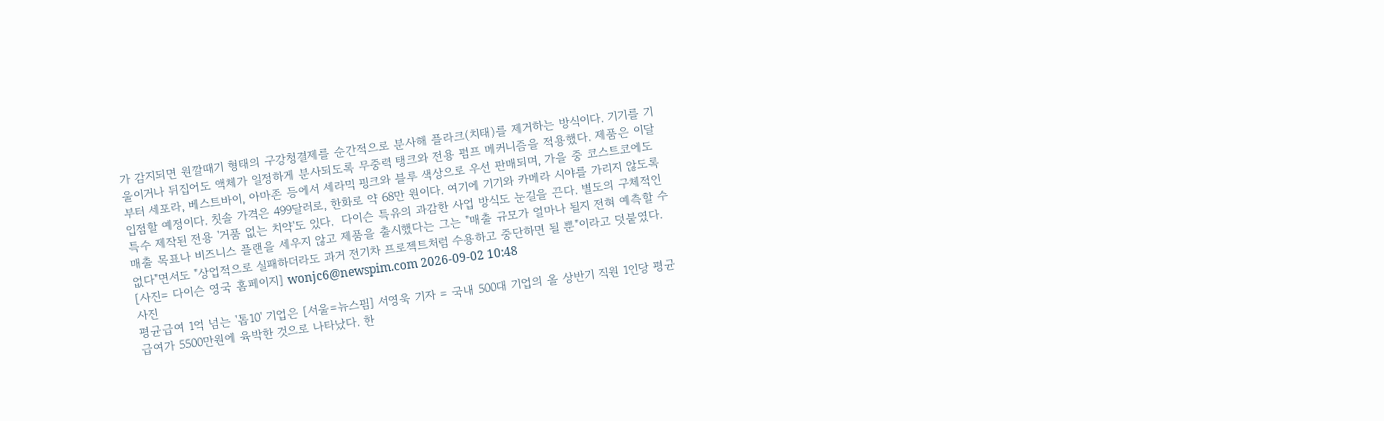가 감지되면 원깔때기 형태의 구강청결제를 순간적으로 분사해 플라크(치태)를 제거하는 방식이다. 기기를 기울이거나 뒤집어도 액체가 일정하게 분사되도록 무중력 탱크와 전용 펌프 메커니즘을 적용했다. 제품은 이달부터 세포라, 베스트바이, 아마존 등에서 세라믹 핑크와 블루 색상으로 우선 판매되며, 가을 중 코스트코에도 입점할 예정이다. 칫솔 가격은 499달러로, 한화로 약 68만 원이다. 여기에 기기와 카메라 시야를 가리지 않도록 특수 제작된 전용 '거품 없는 치약'도 있다.  다이슨 특유의 과감한 사업 방식도 눈길을 끈다. 별도의 구체적인 매출 목표나 비즈니스 플랜을 세우지 않고 제품을 출시했다는 그는 "매출 규모가 얼마나 될지 전혀 예측할 수 없다"면서도 "상업적으로 실패하더라도 과거 전기차 프로젝트처럼 수용하고 중단하면 될 뿐"이라고 덧붙였다. [사진= 다이슨 영국 홈페이지] wonjc6@newspim.com 2026-09-02 10:48
사진
평균급여 1억 넘는 '톱10' 기업은 [서울=뉴스핌] 서영욱 기자 = 국내 500대 기업의 올 상반기 직원 1인당 평균급여가 5500만원에 육박한 것으로 나타났다. 한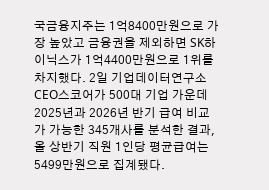국금융지주는 1억8400만원으로 가장 높았고 금융권을 제외하면 SK하이닉스가 1억4400만원으로 1위를 차지했다. 2일 기업데이터연구소 CEO스코어가 500대 기업 가운데 2025년과 2026년 반기 급여 비교가 가능한 345개사를 분석한 결과, 올 상반기 직원 1인당 평균급여는 5499만원으로 집계됐다.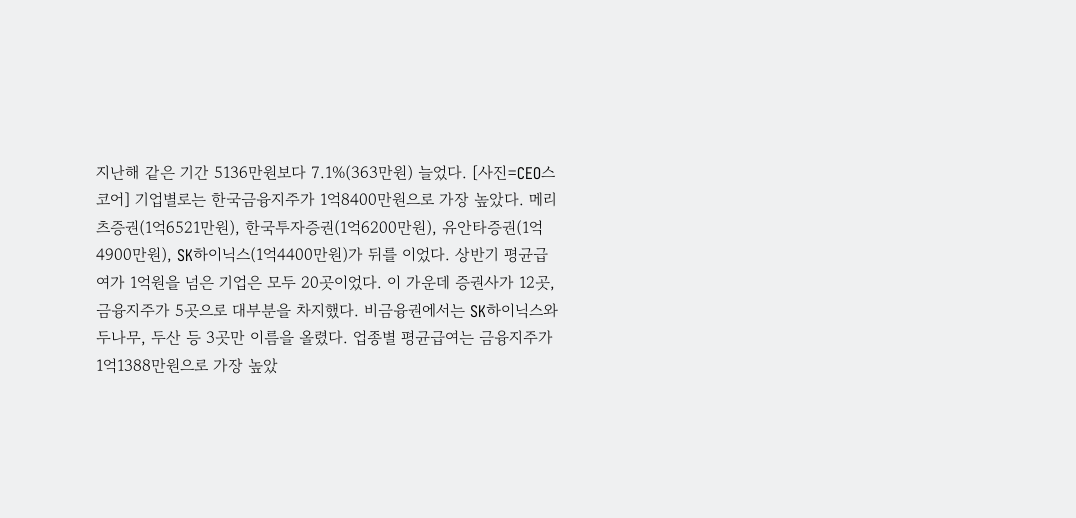지난해 같은 기간 5136만원보다 7.1%(363만원) 늘었다. [사진=CEO스코어] 기업별로는 한국금융지주가 1억8400만원으로 가장 높았다. 메리츠증권(1억6521만원), 한국투자증권(1억6200만원), 유안타증권(1억4900만원), SK하이닉스(1억4400만원)가 뒤를 이었다. 상반기 평균급여가 1억원을 넘은 기업은 모두 20곳이었다. 이 가운데 증권사가 12곳, 금융지주가 5곳으로 대부분을 차지했다. 비금융권에서는 SK하이닉스와 두나무, 두산 등 3곳만 이름을 올렸다. 업종별 평균급여는 금융지주가 1억1388만원으로 가장 높았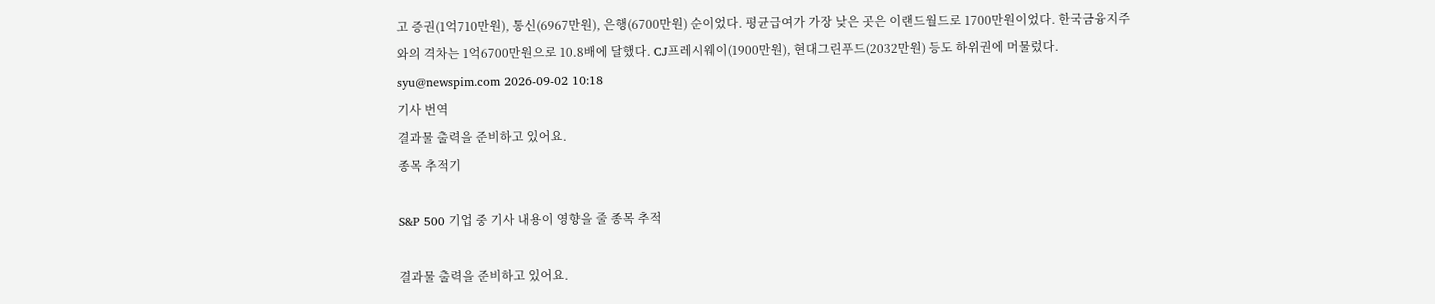고 증권(1억710만원), 통신(6967만원), 은행(6700만원) 순이었다. 평균급여가 가장 낮은 곳은 이랜드월드로 1700만원이었다. 한국금융지주와의 격차는 1억6700만원으로 10.8배에 달했다. CJ프레시웨이(1900만원), 현대그린푸드(2032만원) 등도 하위권에 머물렀다. syu@newspim.com 2026-09-02 10:18
기사 번역
결과물 출력을 준비하고 있어요.
종목 추적기

S&P 500 기업 중 기사 내용이 영향을 줄 종목 추적

결과물 출력을 준비하고 있어요.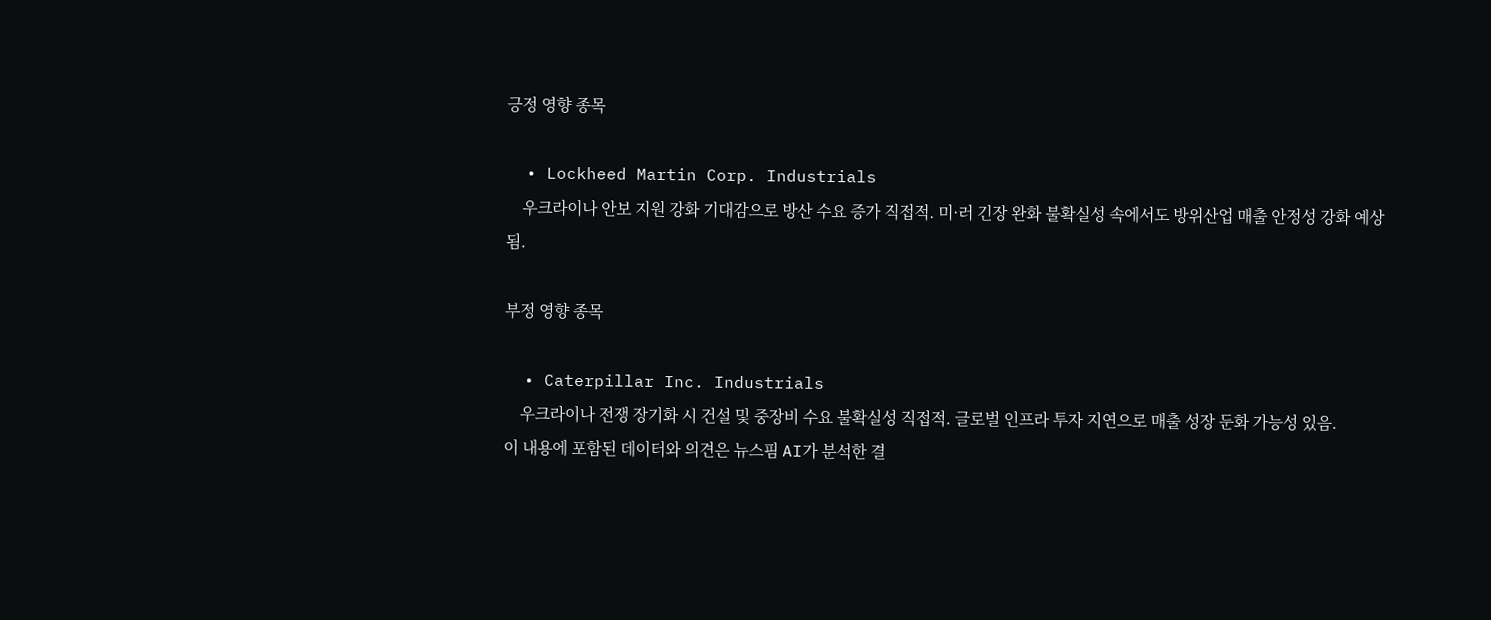긍정 영향 종목

  • Lockheed Martin Corp. Industrials
    우크라이나 안보 지원 강화 기대감으로 방산 수요 증가 직접적. 미·러 긴장 완화 불확실성 속에서도 방위산업 매출 안정성 강화 예상됨.

부정 영향 종목

  • Caterpillar Inc. Industrials
    우크라이나 전쟁 장기화 시 건설 및 중장비 수요 불확실성 직접적. 글로벌 인프라 투자 지연으로 매출 성장 둔화 가능성 있음.
이 내용에 포함된 데이터와 의견은 뉴스핌 AI가 분석한 결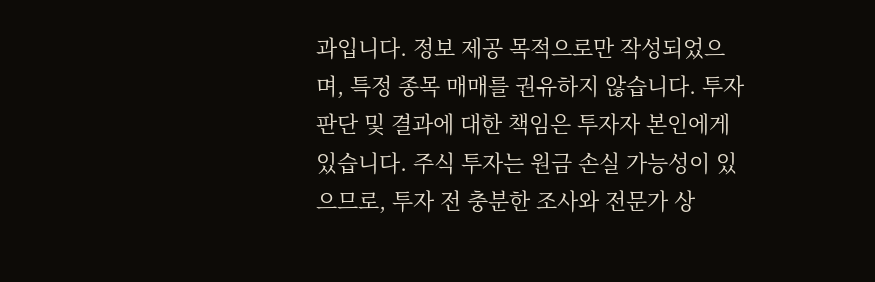과입니다. 정보 제공 목적으로만 작성되었으며, 특정 종목 매매를 권유하지 않습니다. 투자 판단 및 결과에 대한 책임은 투자자 본인에게 있습니다. 주식 투자는 원금 손실 가능성이 있으므로, 투자 전 충분한 조사와 전문가 상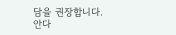담을 권장합니다.
안다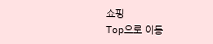쇼핑
Top으로 이동